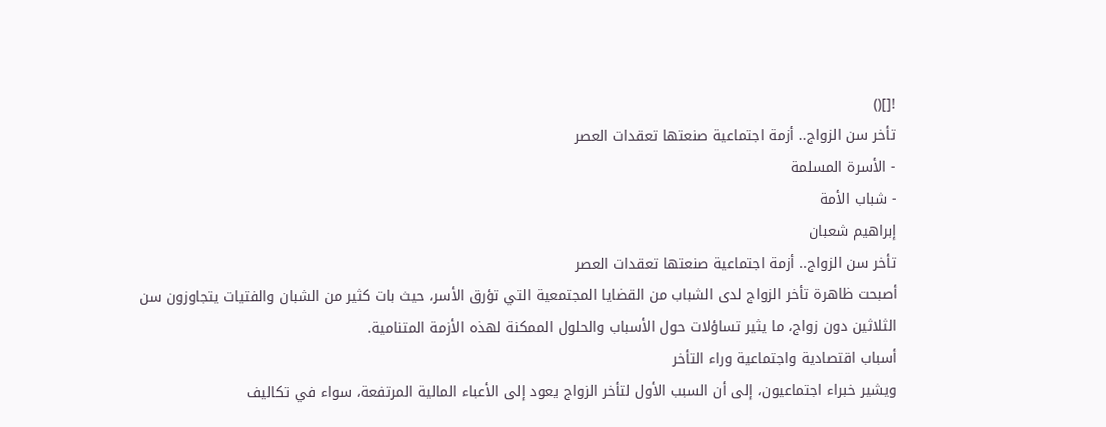![]()
تأخر سن الزواج.. أزمة اجتماعية صنعتها تعقدات العصر
- الأسرة المسلمة
- شباب الأمة
إبراهيم شعبان
تأخر سن الزواج.. أزمة اجتماعية صنعتها تعقدات العصر
أصبحت ظاهرة تأخر الزواج لدى الشباب من القضايا المجتمعية التي تؤرق الأسر، حيث بات كثير من الشبان والفتيات يتجاوزون سن الثلاثين دون زواج، ما يثير تساؤلات حول الأسباب والحلول الممكنة لهذه الأزمة المتنامية.
أسباب اقتصادية واجتماعية وراء التأخر
ويشير خبراء اجتماعيون، إلى أن السبب الأول لتأخر الزواج يعود إلى الأعباء المالية المرتفعة، سواء في تكاليف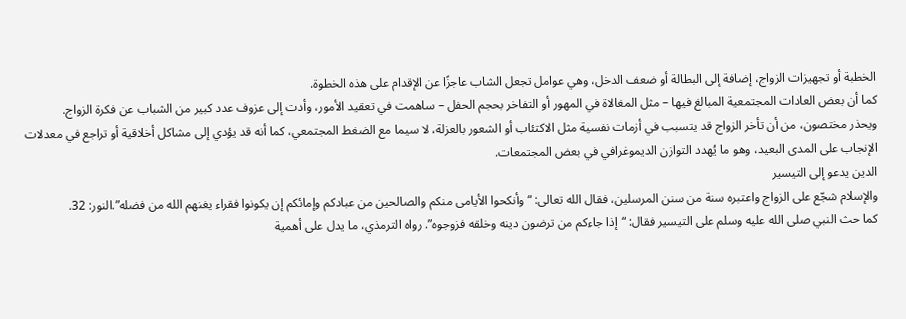الخطبة أو تجهيزات الزواج، إضافة إلى البطالة أو ضعف الدخل، وهي عوامل تجعل الشاب عاجزًا عن الإقدام على هذه الخطوة.
كما أن بعض العادات المجتمعية المبالغ فيها – مثل المغالاة في المهور أو التفاخر بحجم الحفل – ساهمت في تعقيد الأمور، وأدت إلى عزوف عدد كبير من الشباب عن فكرة الزواج.
ويحذر مختصون، من أن تأخر الزواج قد يتسبب في أزمات نفسية مثل الاكتئاب أو الشعور بالعزلة، لا سيما مع الضغط المجتمعي، كما أنه قد يؤدي إلى مشاكل أخلاقية أو تراجع في معدلات الإنجاب على المدى البعيد، وهو ما يُهدد التوازن الديموغرافي في بعض المجتمعات.
الدين يدعو إلى التيسير
والإسلام شجّع على الزواج واعتبره سنة من سنن المرسلين، فقال الله تعالى: “وأنكحوا الأيامى منكم والصالحين من عبادكم وإمائكم إن يكونوا فقراء يغنهم الله من فضله”.النور: 32.
كما حث النبي صلى الله عليه وسلم على التيسير فقال: “إذا جاءكم من ترضون دينه وخلقه فزوجوه”. رواه الترمذي، ما يدل على أهمية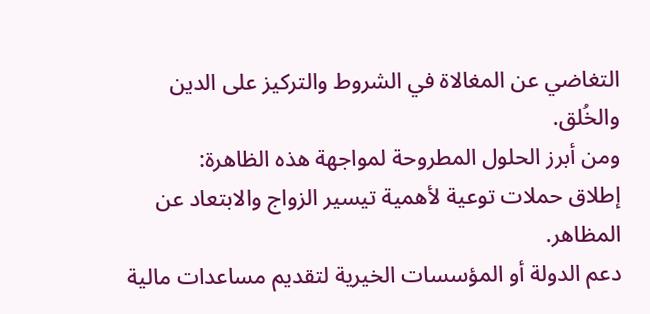التغاضي عن المغالاة في الشروط والتركيز على الدين والخُلق.
ومن أبرز الحلول المطروحة لمواجهة هذه الظاهرة:
إطلاق حملات توعية لأهمية تيسير الزواج والابتعاد عن المظاهر.
دعم الدولة أو المؤسسات الخيرية لتقديم مساعدات مالية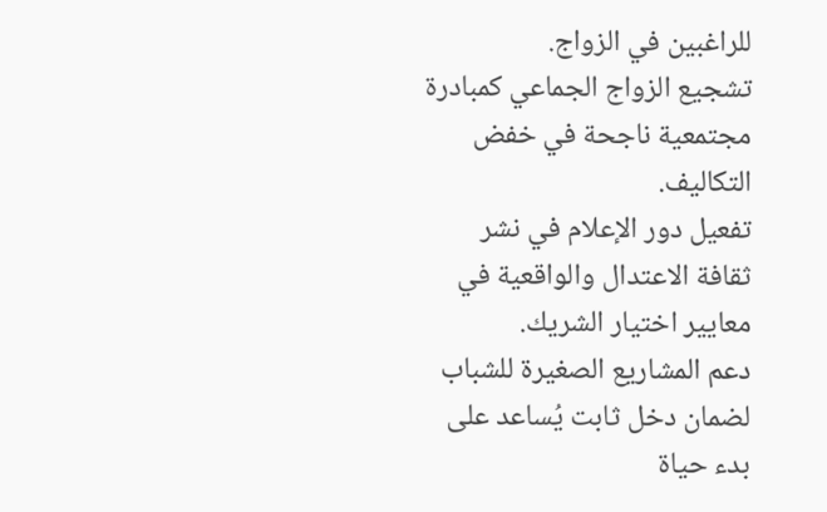للراغبين في الزواج.
تشجيع الزواج الجماعي كمبادرة مجتمعية ناجحة في خفض التكاليف.
تفعيل دور الإعلام في نشر ثقافة الاعتدال والواقعية في معايير اختيار الشريك.
دعم المشاريع الصغيرة للشباب لضمان دخل ثابت يُساعد على بدء حياة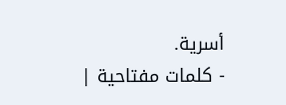أسرية.
- كلمات مفتاحية |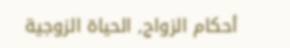أحكام الزواج, الحياة الزوجية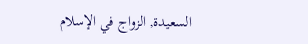السعيدة, الزواج في الإسلام